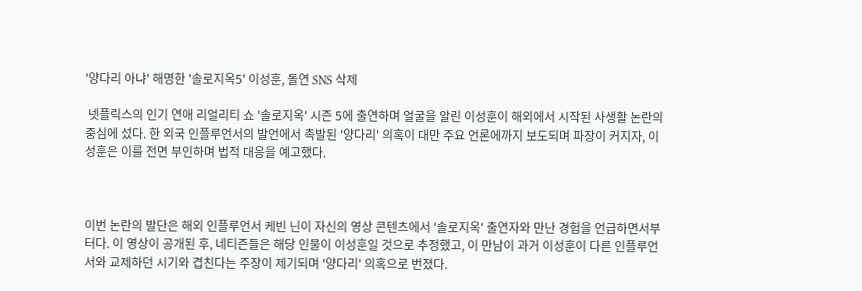'양다리 아냐' 해명한 '솔로지옥5' 이성훈, 돌연 SNS 삭제

 넷플릭스의 인기 연애 리얼리티 쇼 '솔로지옥' 시즌 5에 출연하며 얼굴을 알린 이성훈이 해외에서 시작된 사생활 논란의 중심에 섰다. 한 외국 인플루언서의 발언에서 촉발된 '양다리' 의혹이 대만 주요 언론에까지 보도되며 파장이 커지자, 이성훈은 이를 전면 부인하며 법적 대응을 예고했다.



이번 논란의 발단은 해외 인플루언서 케빈 닌이 자신의 영상 콘텐츠에서 '솔로지옥' 출연자와 만난 경험을 언급하면서부터다. 이 영상이 공개된 후, 네티즌들은 해당 인물이 이성훈일 것으로 추정했고, 이 만남이 과거 이성훈이 다른 인플루언서와 교제하던 시기와 겹친다는 주장이 제기되며 '양다리' 의혹으로 번졌다.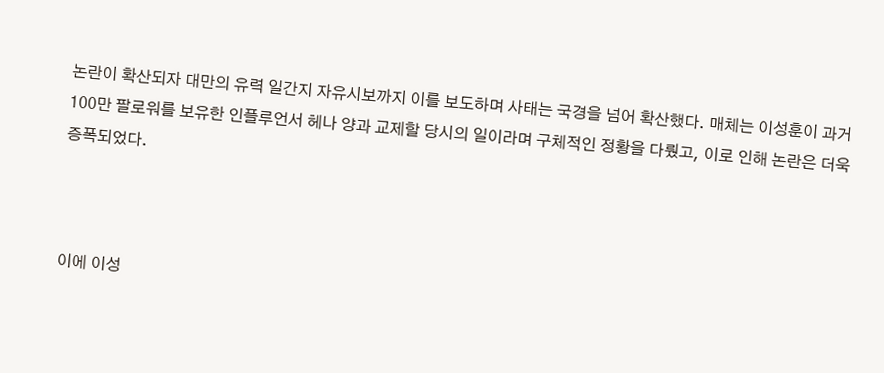논란이 확산되자 대만의 유력 일간지 자유시보까지 이를 보도하며 사태는 국경을 넘어 확산했다. 매체는 이성훈이 과거 100만 팔로워를 보유한 인플루언서 헤나 양과 교제할 당시의 일이라며 구체적인 정황을 다뤘고, 이로 인해 논란은 더욱 증폭되었다.



이에 이성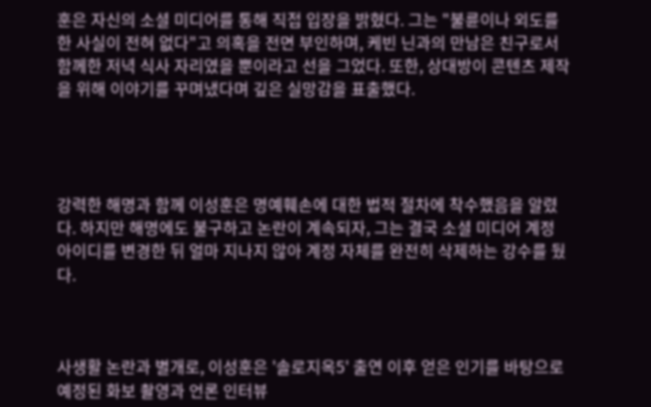훈은 자신의 소셜 미디어를 통해 직접 입장을 밝혔다. 그는 "불륜이나 외도를 한 사실이 전혀 없다"고 의혹을 전면 부인하며, 케빈 닌과의 만남은 친구로서 함께한 저녁 식사 자리였을 뿐이라고 선을 그었다. 또한, 상대방이 콘텐츠 제작을 위해 이야기를 꾸며냈다며 깊은 실망감을 표출했다.




강력한 해명과 함께 이성훈은 명예훼손에 대한 법적 절차에 착수했음을 알렸다. 하지만 해명에도 불구하고 논란이 계속되자, 그는 결국 소셜 미디어 계정 아이디를 변경한 뒤 얼마 지나지 않아 계정 자체를 완전히 삭제하는 강수를 뒀다.



사생활 논란과 별개로, 이성훈은 '솔로지옥5' 출연 이후 얻은 인기를 바탕으로 예정된 화보 촬영과 언론 인터뷰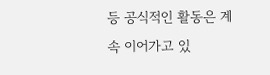등 공식적인 활동은 계속 이어가고 있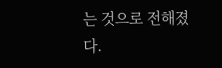는 것으로 전해졌다.